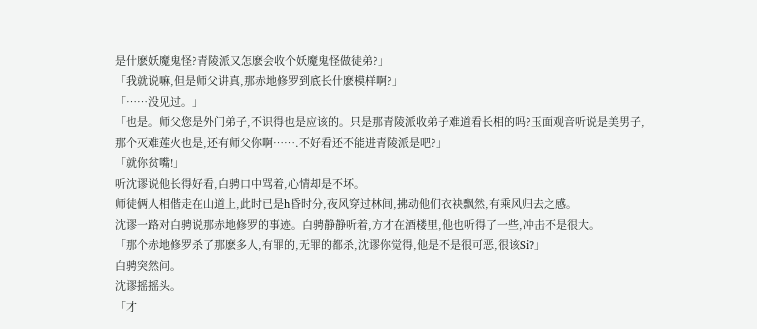是什麽妖魔鬼怪?青陵派又怎麽会收个妖魔鬼怪做徒弟?」
「我就说嘛,但是师父讲真,那赤地修罗到底长什麽模样啊?」
「……没见过。」
「也是。师父您是外门弟子,不识得也是应该的。只是那青陵派收弟子难道看长相的吗?玉面观音听说是美男子,那个灭难莲火也是,还有师父你啊…….不好看还不能进青陵派是吧?」
「就你贫嘴!」
听沈谬说他长得好看,白骋口中骂着,心情却是不坏。
师徒俩人相偕走在山道上,此时已是h昏时分,夜风穿过林间,拂动他们衣袂飘然,有乘风归去之感。
沈谬一路对白骋说那赤地修罗的事迹。白骋静静听着,方才在酒楼里,他也听得了一些,冲击不是很大。
「那个赤地修罗杀了那麽多人,有罪的,无罪的都杀,沈谬你觉得,他是不是很可恶,很该Si?」
白骋突然问。
沈谬摇摇头。
「才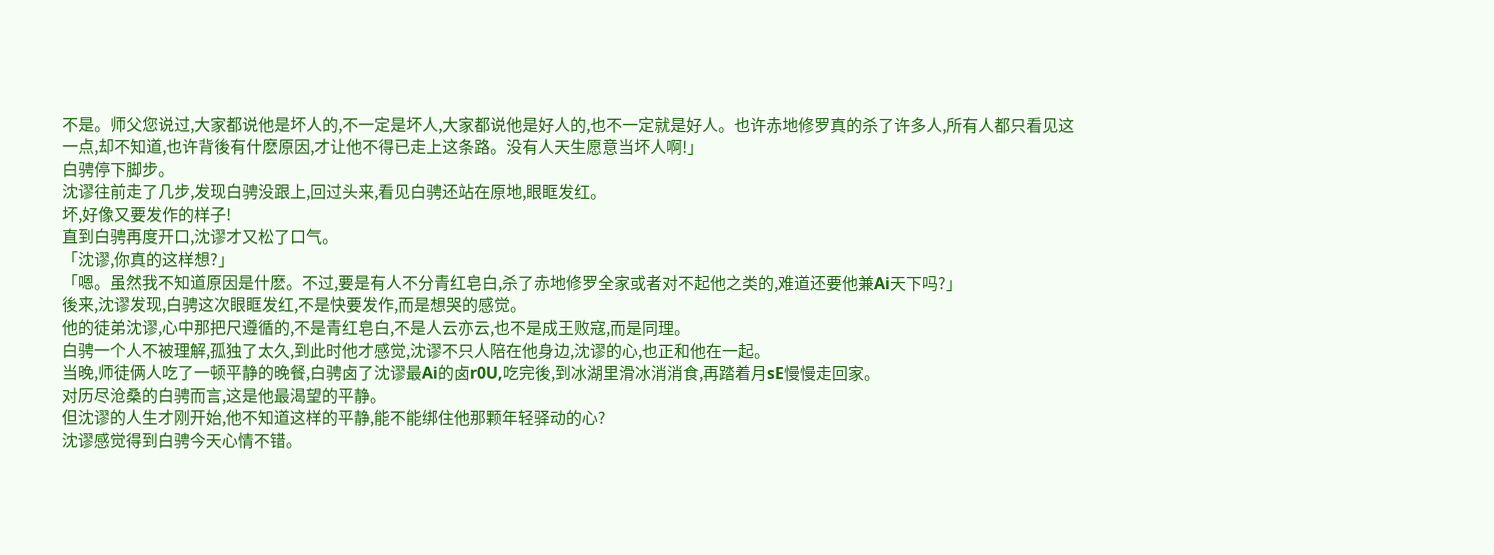不是。师父您说过,大家都说他是坏人的,不一定是坏人,大家都说他是好人的,也不一定就是好人。也许赤地修罗真的杀了许多人,所有人都只看见这一点,却不知道,也许背後有什麽原因,才让他不得已走上这条路。没有人天生愿意当坏人啊!」
白骋停下脚步。
沈谬往前走了几步,发现白骋没跟上,回过头来,看见白骋还站在原地,眼眶发红。
坏,好像又要发作的样子!
直到白骋再度开口,沈谬才又松了口气。
「沈谬,你真的这样想?」
「嗯。虽然我不知道原因是什麽。不过,要是有人不分青红皂白,杀了赤地修罗全家或者对不起他之类的,难道还要他兼Ai天下吗?」
後来,沈谬发现,白骋这次眼眶发红,不是快要发作,而是想哭的感觉。
他的徒弟沈谬,心中那把尺遵循的,不是青红皂白,不是人云亦云,也不是成王败寇,而是同理。
白骋一个人不被理解,孤独了太久,到此时他才感觉,沈谬不只人陪在他身边,沈谬的心,也正和他在一起。
当晚,师徒俩人吃了一顿平静的晚餐,白骋卤了沈谬最Ai的卤r0U,吃完後,到冰湖里滑冰消消食,再踏着月sE慢慢走回家。
对历尽沧桑的白骋而言,这是他最渴望的平静。
但沈谬的人生才刚开始,他不知道这样的平静,能不能绑住他那颗年轻驿动的心?
沈谬感觉得到白骋今天心情不错。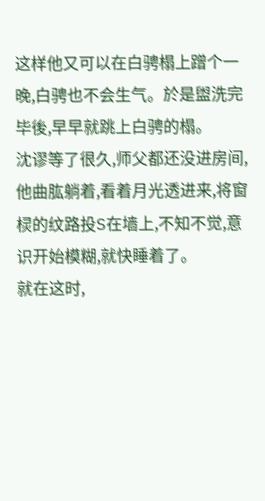这样他又可以在白骋榻上蹭个一晚,白骋也不会生气。於是盥洗完毕後,早早就跳上白骋的榻。
沈谬等了很久,师父都还没进房间,他曲肱躺着,看着月光透进来,将窗棂的纹路投S在墙上,不知不觉,意识开始模糊,就快睡着了。
就在这时,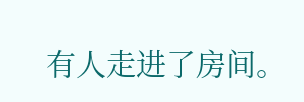有人走进了房间。